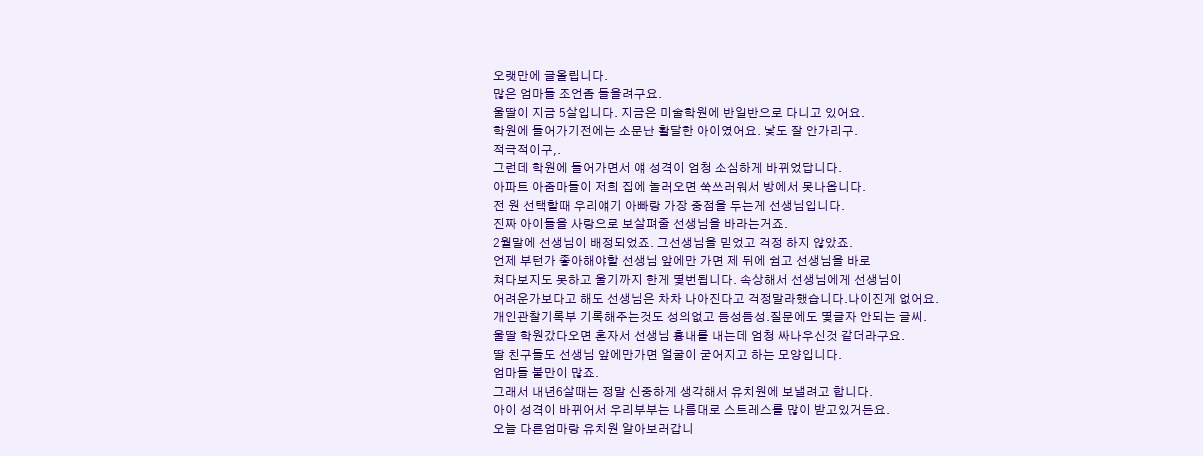오랫만에 글올립니다.
많은 엄마들 조언좀 들을려구요.
울딸이 지금 5살입니다. 지금은 미술학원에 반일반으로 다니고 있어요.
학원에 들어가기전에는 소문난 활달한 아이였어요. 낯도 잘 안가리구.
적극적이구,.
그런데 학원에 들어가면서 얘 성격이 엄청 소심하게 바뀌었답니다.
아파트 아줌마들이 저희 집에 놀러오면 쑥쓰러워서 방에서 못나옵니다.
전 원 선택할때 우리얘기 아빠랑 가장 중점을 두는게 선생님입니다.
진짜 아이들을 사랑으로 보살펴줄 선생님을 바라는거죠.
2월말에 선생님이 배정되었죠. 그선생님을 믿었고 걱정 하지 않았죠.
언제 부턴가 좋아해야할 선생님 앞에만 가면 제 뒤에 쉼고 선생님을 바로
쳐다보지도 못하고 울기까지 한게 몇번됩니다. 속상해서 선생님에게 선생님이
어려운가보다고 해도 선생님은 차차 나아진다고 걱정말라했습니다.나이진게 없어요.
개인관찰기록부 기록해주는것도 성의없고 듬성듬성.질문에도 몇글자 안되는 글씨.
울딸 학원갔다오면 혼자서 선생님 흉내를 내는데 엄청 싸나우신것 같더라구요.
딸 친구들도 선생님 앞에만가면 얼굴이 굳어지고 하는 모양입니다.
엄마들 불만이 많죠.
그래서 내년6살때는 정말 신중하게 생각해서 유치원에 보낼려고 합니다.
아이 성격이 바뀌어서 우리부부는 나름대로 스트레스를 많이 받고있거든요.
오늘 다른엄마랑 유치원 알아보러갑니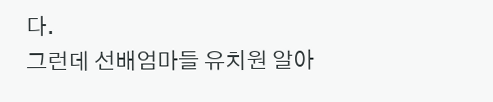다.
그런데 선배엄마들 유치원 알아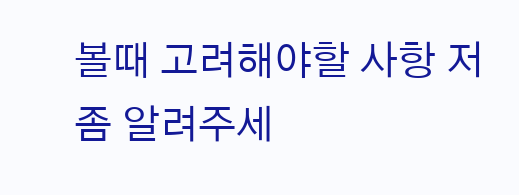볼때 고려해야할 사항 저좀 알려주세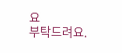요
부탁드려요.